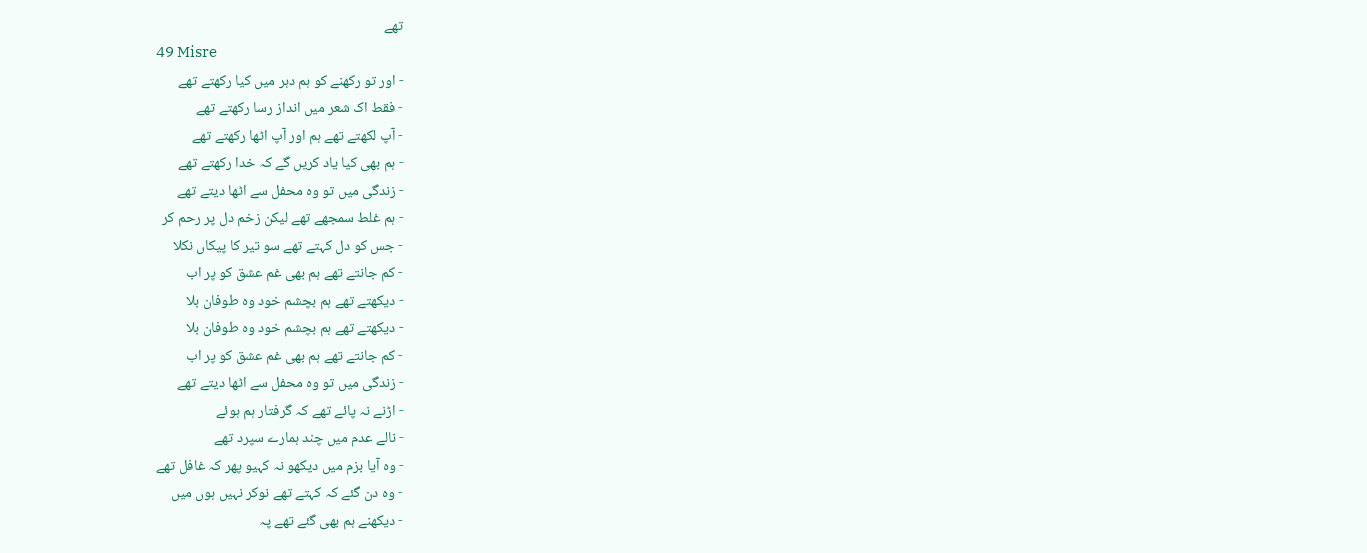تھے
49 Misre
- اور تو رکھنے کو ہم دہر میں کیا رکھتے تھے
- فقط اک شعر میں انداز رسا رکھتے تھے
- آپ لکھتے تھے ہم اور آپ اٹھا رکھتے تھے
- ہم بھی کیا یاد کریں گے کہ خدا رکھتے تھے
- زندگی میں تو وہ محفل سے اٹھا دیتے تھے
- ہم غلط سمجھے تھے لیکن زخم دل پر رحم کر
- جس کو دل کہتے تھے سو تیر کا پیکاں نکلا
- کم جانتے تھے ہم بھی غم عشق کو پر اب
- دیکھتے تھے ہم بچشم خود وہ طوفان بلا
- دیکھتے تھے ہم بچشم خود وہ طوفان بلا
- کم جانتے تھے ہم بھی غم عشق کو پر اب
- زندگی میں تو وہ محفل سے اٹھا دیتے تھے
- اڑنے نہ پائے تھے کہ گرفتار ہم ہوئے
- نالے عدم میں چند ہمارے سپرد تھے
- وہ آیا بزم میں دیکھو نہ کہیو پھر کہ غافل تھے
- وہ دن گئے کہ کہتے تھے نوکر نہیں ہوں میں
- دیکھنے ہم بھی گئے تھے پہ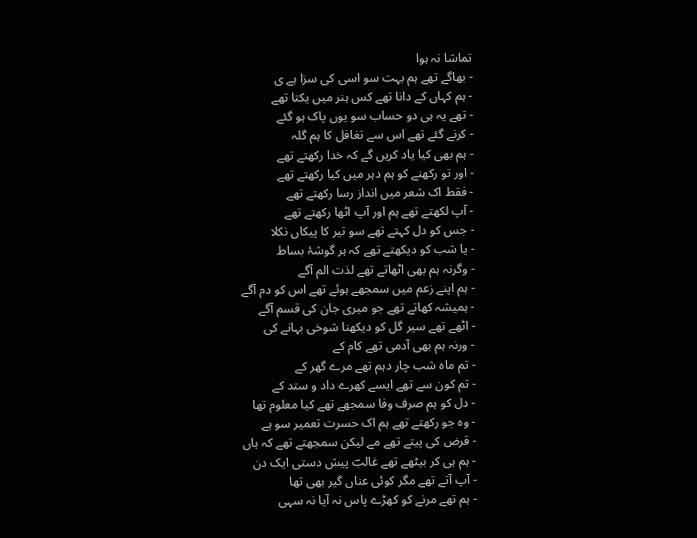تماشا نہ ہوا
- بھاگے تھے ہم بہت سو اسی کی سزا ہے ی
- ہم کہاں کے دانا تھے کس ہنر میں یکتا تھے
- تھے یہ ہی دو حساب سو یوں پاک ہو گئے
- کرنے گئے تھے اس سے تغافل کا ہم گلہ
- ہم بھی کیا یاد کریں گے کہ خدا رکھتے تھے
- اور تو رکھنے کو ہم دہر میں کیا رکھتے تھے
- فقط اک شعر میں انداز رسا رکھتے تھے
- آپ لکھتے تھے ہم اور آپ اٹھا رکھتے تھے
- جس کو دل کہتے تھے سو تیر کا پیکاں نکلا
- یا شب کو دیکھتے تھے کہ ہر گوشۂ بساط
- وگرنہ ہم بھی اٹھاتے تھے لذت الم آگے
- ہم اپنے زعم میں سمجھے ہوئے تھے اس کو دم آگے
- ہمیشہ کھاتے تھے جو میری جان کی قسم آگے
- اٹھے تھے سیر گل کو دیکھنا شوخی بہانے کی
- ورنہ ہم بھی آدمی تھے کام کے
- تم ماہ شب چار دہم تھے مرے گھر کے
- تم کون سے تھے ایسے کھرے داد و ستد کے
- دل کو ہم صرف وفا سمجھے تھے کیا معلوم تھا
- وہ جو رکھتے تھے ہم اک حسرت تعمیر سو ہے
- قرض کی پیتے تھے مے لیکن سمجھتے تھے کہ ہاں
- ہم ہی کر بیٹھے تھے غالبؔ پیش دستی ایک دن
- آپ آتے تھے مگر کوئی عناں گیر بھی تھا
- ہم تھے مرنے کو کھڑے پاس نہ آیا نہ سہی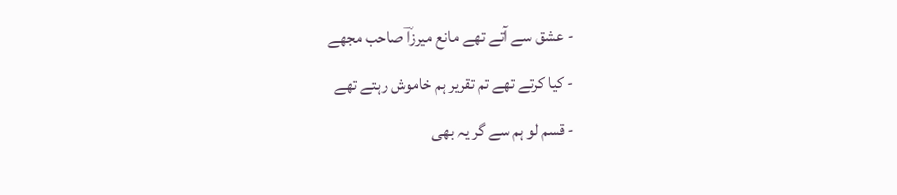- عشق سے آتے تھے مانع میرزاؔ صاحب مجھے
- کیا کرتے تھے تم تقریر ہم خاموش رہتے تھے
- قسم لو ہم سے گر یہ بھی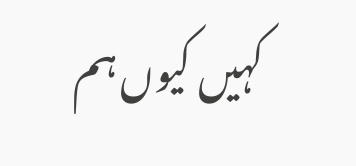کہیں کیوں ہم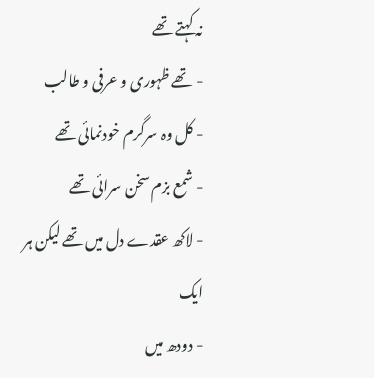نہ کہتے تھے
- تھے ظہوری و عرفی و طالب
- کل وہ سرگرم خودنمائی تھے
- شمع بزم سخن سرائی تھے
- لاکھ عقدے دل میں تھے لیکن ہر ایک
- دودھ میں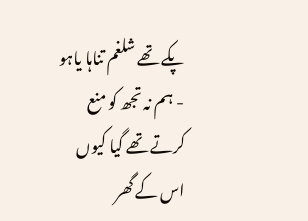پکے تھے شلغم تناہا یاہو
- ہم نہ تجھ کو منع کرتے تھے گیا کیوں اس کے گھر